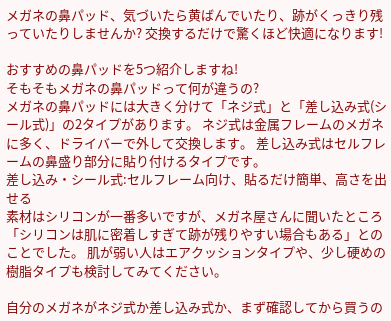メガネの鼻パッド、気づいたら黄ばんでいたり、跡がくっきり残っていたりしませんか? 交換するだけで驚くほど快適になります!

おすすめの鼻パッドを5つ紹介しますね!
そもそもメガネの鼻パッドって何が違うの?
メガネの鼻パッドには大きく分けて「ネジ式」と「差し込み式(シール式)」の2タイプがあります。 ネジ式は金属フレームのメガネに多く、ドライバーで外して交換します。 差し込み式はセルフレームの鼻盛り部分に貼り付けるタイプです。
差し込み・シール式:セルフレーム向け、貼るだけ簡単、高さを出せる
素材はシリコンが一番多いですが、メガネ屋さんに聞いたところ「シリコンは肌に密着しすぎて跡が残りやすい場合もある」とのことでした。 肌が弱い人はエアクッションタイプや、少し硬めの樹脂タイプも検討してみてください。

自分のメガネがネジ式か差し込み式か、まず確認してから買うの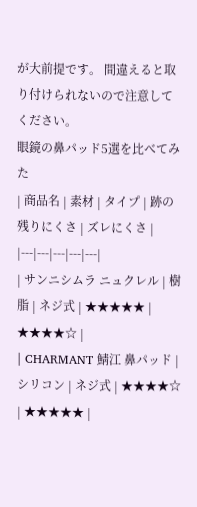が大前提です。 間違えると取り付けられないので注意してください。
眼鏡の鼻パッド5選を比べてみた
| 商品名 | 素材 | タイプ | 跡の残りにくさ | ズレにくさ |
|---|---|---|---|---|
| サンニシムラ ニュクレル | 樹脂 | ネジ式 | ★★★★★ | ★★★★☆ |
| CHARMANT 鯖江 鼻パッド | シリコン | ネジ式 | ★★★★☆ | ★★★★★ |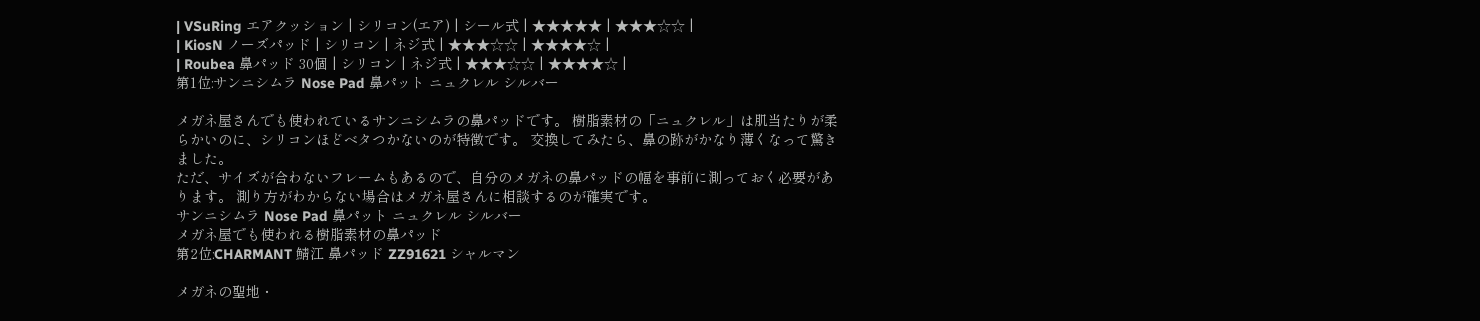| VSuRing エアクッション | シリコン(エア) | シール式 | ★★★★★ | ★★★☆☆ |
| KiosN ノーズパッド | シリコン | ネジ式 | ★★★☆☆ | ★★★★☆ |
| Roubea 鼻パッド 30個 | シリコン | ネジ式 | ★★★☆☆ | ★★★★☆ |
第1位:サンニシムラ Nose Pad 鼻パット ニュクレル シルバー

メガネ屋さんでも使われているサンニシムラの鼻パッドです。 樹脂素材の「ニュクレル」は肌当たりが柔らかいのに、シリコンほどベタつかないのが特徴です。 交換してみたら、鼻の跡がかなり薄くなって驚きました。
ただ、サイズが合わないフレームもあるので、自分のメガネの鼻パッドの幅を事前に測っておく必要があります。 測り方がわからない場合はメガネ屋さんに相談するのが確実です。
サンニシムラ Nose Pad 鼻パット ニュクレル シルバー
メガネ屋でも使われる樹脂素材の鼻パッド
第2位:CHARMANT 鯖江 鼻パッド ZZ91621 シャルマン

メガネの聖地・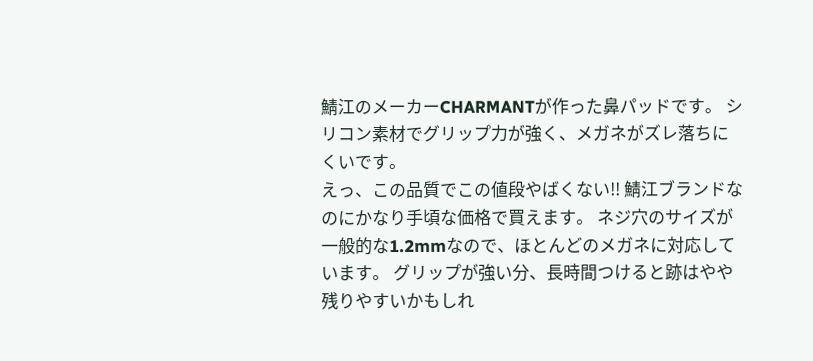鯖江のメーカーCHARMANTが作った鼻パッドです。 シリコン素材でグリップ力が強く、メガネがズレ落ちにくいです。
えっ、この品質でこの値段やばくない!! 鯖江ブランドなのにかなり手頃な価格で買えます。 ネジ穴のサイズが一般的な1.2mmなので、ほとんどのメガネに対応しています。 グリップが強い分、長時間つけると跡はやや残りやすいかもしれ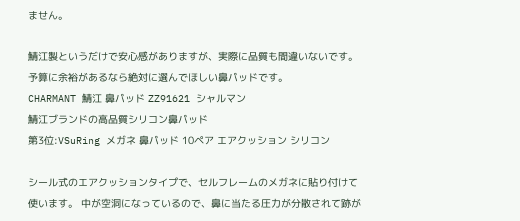ません。

鯖江製というだけで安心感がありますが、実際に品質も間違いないです。 予算に余裕があるなら絶対に選んでほしい鼻パッドです。
CHARMANT 鯖江 鼻パッド ZZ91621 シャルマン
鯖江ブランドの高品質シリコン鼻パッド
第3位:VSuRing メガネ 鼻パッド 10ペア エアクッション シリコン

シール式のエアクッションタイプで、セルフレームのメガネに貼り付けて使います。 中が空洞になっているので、鼻に当たる圧力が分散されて跡が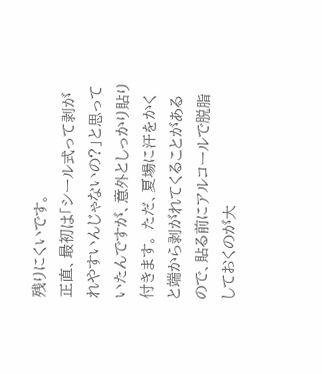残りにくいです。
正直、最初は「シール式って剥がれやすいんじゃないの?」と思っていたんですが、意外としっかり貼り付きます。 ただ、夏場に汗をかくと端から剥がれてくることがあるので、貼る前にアルコールで脱脂しておくのが大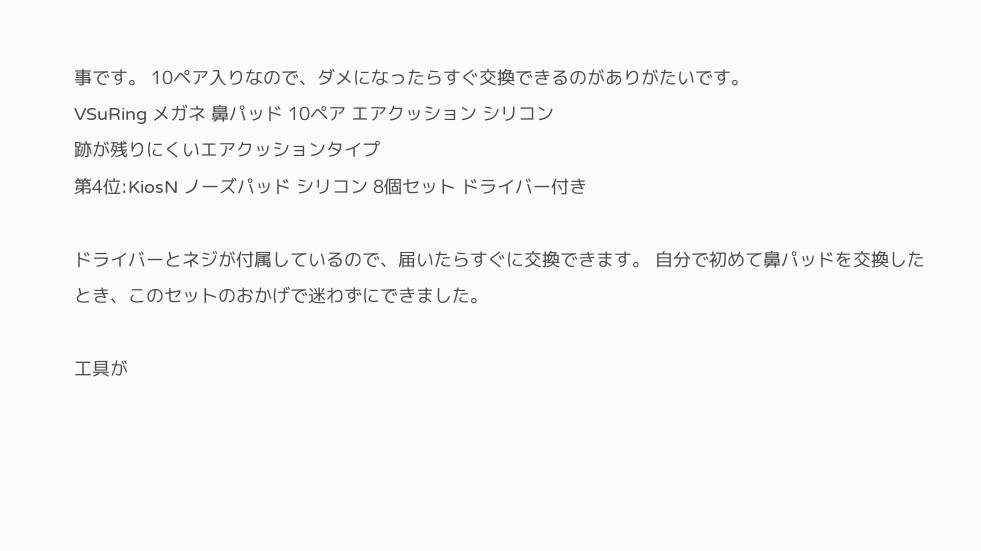事です。 10ペア入りなので、ダメになったらすぐ交換できるのがありがたいです。
VSuRing メガネ 鼻パッド 10ペア エアクッション シリコン
跡が残りにくいエアクッションタイプ
第4位:KiosN ノーズパッド シリコン 8個セット ドライバー付き

ドライバーとネジが付属しているので、届いたらすぐに交換できます。 自分で初めて鼻パッドを交換したとき、このセットのおかげで迷わずにできました。

工具が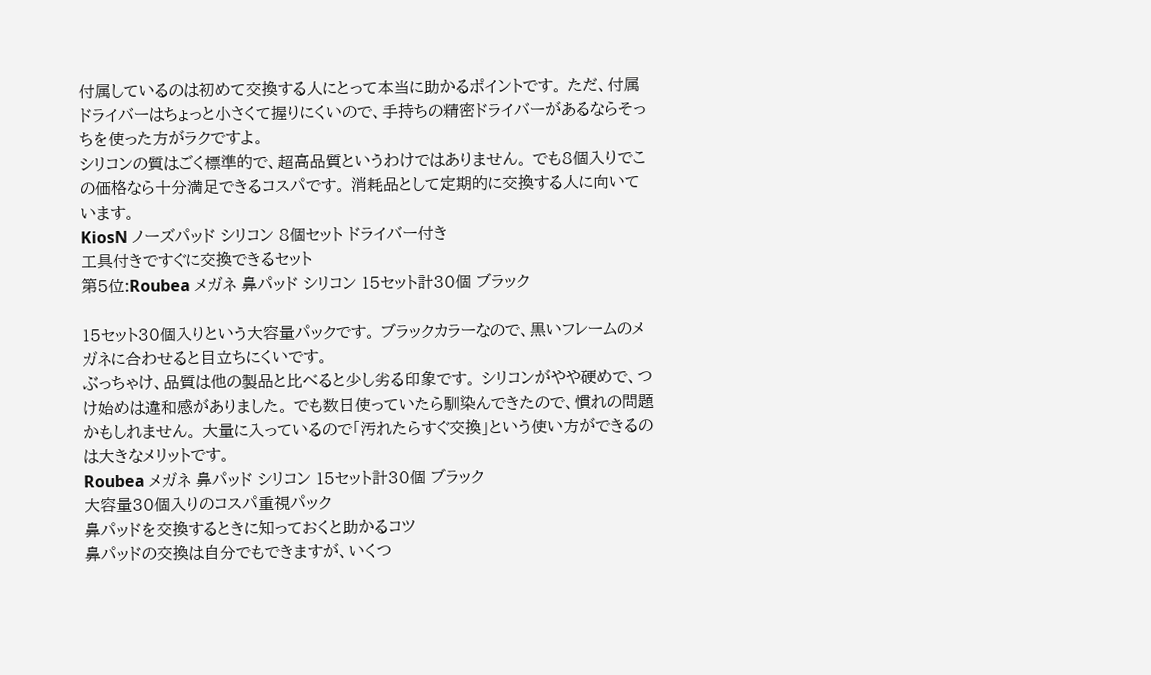付属しているのは初めて交換する人にとって本当に助かるポイントです。 ただ、付属ドライバーはちょっと小さくて握りにくいので、手持ちの精密ドライバーがあるならそっちを使った方がラクですよ。
シリコンの質はごく標準的で、超高品質というわけではありません。 でも8個入りでこの価格なら十分満足できるコスパです。 消耗品として定期的に交換する人に向いています。
KiosN ノーズパッド シリコン 8個セット ドライバー付き
工具付きですぐに交換できるセット
第5位:Roubea メガネ 鼻パッド シリコン 15セット計30個 ブラック

15セット30個入りという大容量パックです。 ブラックカラーなので、黒いフレームのメガネに合わせると目立ちにくいです。
ぶっちゃけ、品質は他の製品と比べると少し劣る印象です。 シリコンがやや硬めで、つけ始めは違和感がありました。 でも数日使っていたら馴染んできたので、慣れの問題かもしれません。 大量に入っているので「汚れたらすぐ交換」という使い方ができるのは大きなメリットです。
Roubea メガネ 鼻パッド シリコン 15セット計30個 ブラック
大容量30個入りのコスパ重視パック
鼻パッドを交換するときに知っておくと助かるコツ
鼻パッドの交換は自分でもできますが、いくつ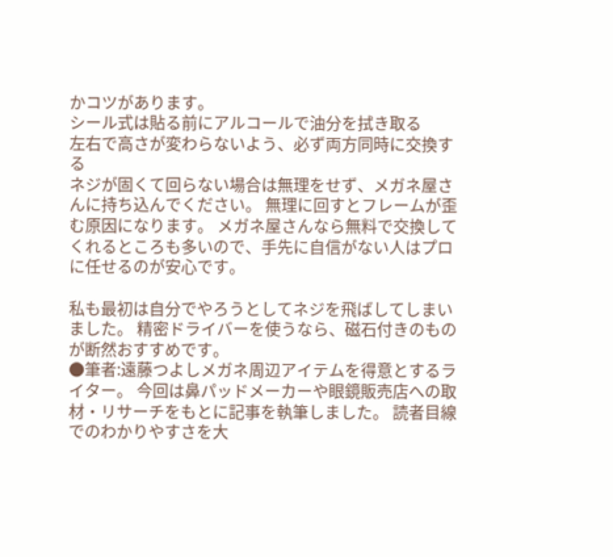かコツがあります。
シール式は貼る前にアルコールで油分を拭き取る
左右で高さが変わらないよう、必ず両方同時に交換する
ネジが固くて回らない場合は無理をせず、メガネ屋さんに持ち込んでください。 無理に回すとフレームが歪む原因になります。 メガネ屋さんなら無料で交換してくれるところも多いので、手先に自信がない人はプロに任せるのが安心です。

私も最初は自分でやろうとしてネジを飛ばしてしまいました。 精密ドライバーを使うなら、磁石付きのものが断然おすすめです。
●筆者:遠藤つよしメガネ周辺アイテムを得意とするライター。 今回は鼻パッドメーカーや眼鏡販売店への取材・リサーチをもとに記事を執筆しました。 読者目線でのわかりやすさを大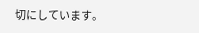切にしています。